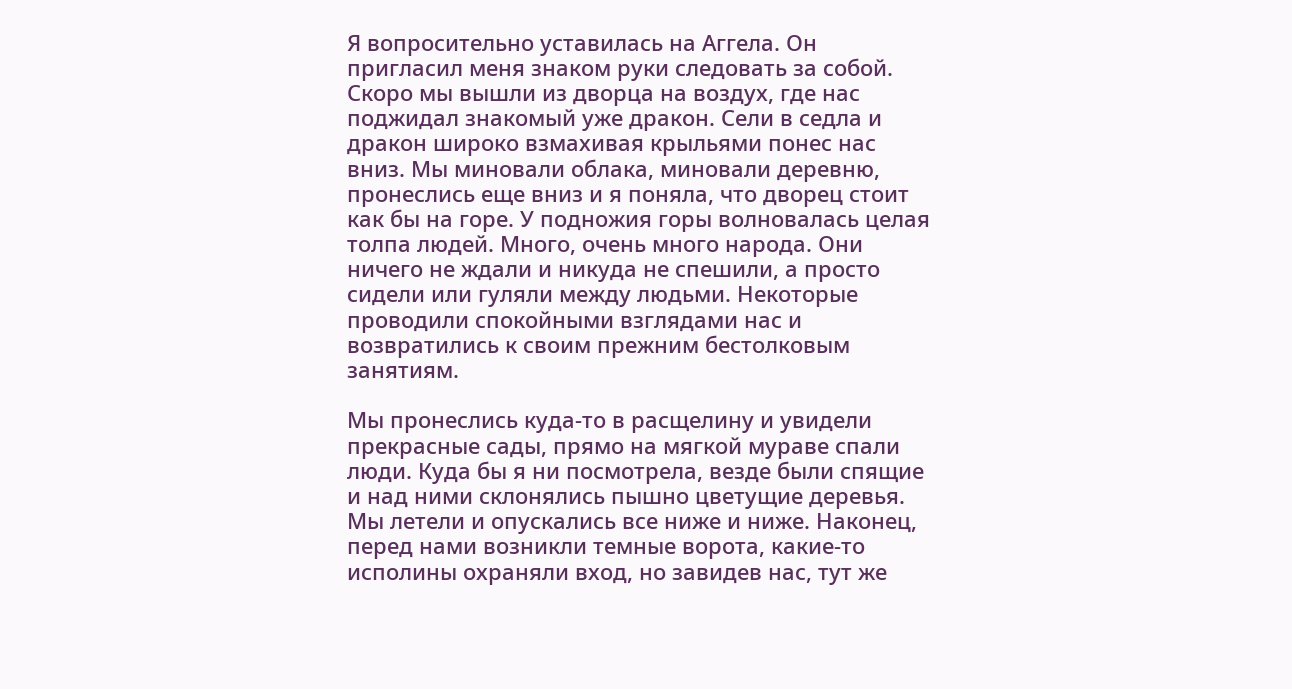Я вопросительно уставилась на Аггела. Он пригласил меня знаком руки следовать за собой. Скоро мы вышли из дворца на воздух, где нас поджидал знакомый уже дракон. Сели в седла и дракон широко взмахивая крыльями понес нас вниз. Мы миновали облака, миновали деревню, пронеслись еще вниз и я поняла, что дворец стоит как бы на горе. У подножия горы волновалась целая толпа людей. Много, очень много народа. Они ничего не ждали и никуда не спешили, а просто сидели или гуляли между людьми. Некоторые проводили спокойными взглядами нас и возвратились к своим прежним бестолковым занятиям.

Мы пронеслись куда-то в расщелину и увидели прекрасные сады, прямо на мягкой мураве спали люди. Куда бы я ни посмотрела, везде были спящие и над ними склонялись пышно цветущие деревья. Мы летели и опускались все ниже и ниже. Наконец, перед нами возникли темные ворота, какие-то исполины охраняли вход, но завидев нас, тут же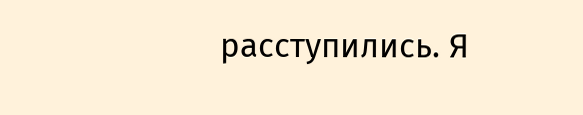расступились. Я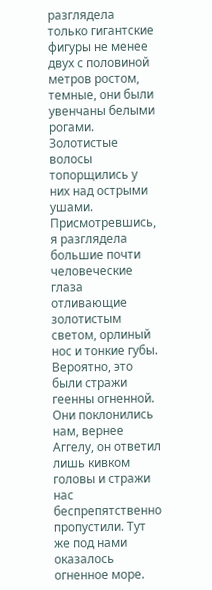разглядела только гигантские фигуры не менее двух с половиной метров ростом, темные, они были увенчаны белыми рогами. Золотистые волосы топорщились у них над острыми ушами. Присмотревшись, я разглядела большие почти человеческие глаза отливающие золотистым светом, орлиный нос и тонкие губы. Вероятно, это были стражи геенны огненной. Они поклонились нам, вернее Аггелу, он ответил лишь кивком головы и стражи нас беспрепятственно пропустили. Тут же под нами оказалось огненное море.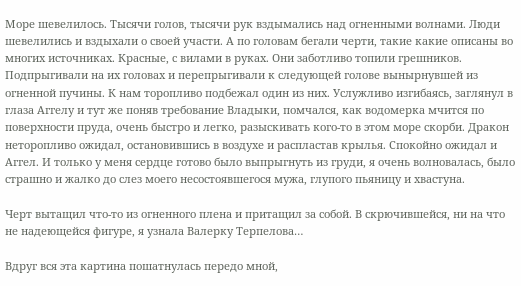Море шевелилось. Тысячи голов, тысячи рук вздымались над огненными волнами. Люди шевелились и вздыхали о своей участи. А по головам бегали черти, такие какие описаны во многих источниках. Красные, с вилами в руках. Они заботливо топили грешников. Подпрыгивали на их головах и перепрыгивали к следующей голове вынырнувшей из огненной пучины. К нам торопливо подбежал один из них. Услужливо изгибаясь, заглянул в глаза Аггелу и тут же поняв требование Владыки, помчался, как водомерка мчится по поверхности пруда, очень быстро и легко, разыскивать кого-то в этом море скорби. Дракон неторопливо ожидал, остановившись в воздухе и распластав крылья. Спокойно ожидал и Аггел. И только у меня сердце готово было выпрыгнуть из груди, я очень волновалась, было страшно и жалко до слез моего несостоявшегося мужа, глупого пьяницу и хвастуна.

Черт вытащил что-то из огненного плена и притащил за собой. В скрючившейся, ни на что не надеющейся фигуре, я узнала Валерку Терпелова…

Вдруг вся эта картина пошатнулась передо мной,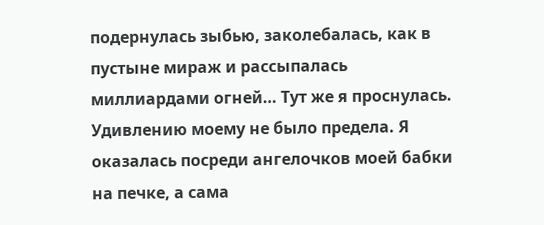подернулась зыбью, заколебалась, как в пустыне мираж и рассыпалась миллиардами огней… Тут же я проснулась. Удивлению моему не было предела. Я оказалась посреди ангелочков моей бабки на печке, а сама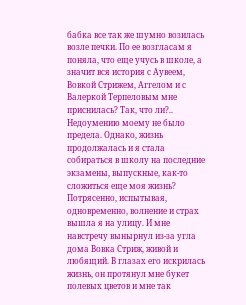бабка все так же шумно возилась возле печки. По ее возгласам я поняла, что еще учусь в школе, а значит вся история с Аувеем, Вовкой Стрижем, Аггелом и с Валеркой Терпеловым мне приснилась? Так, что ли?.. Недоумению моему не было предела. Однако, жизнь продолжалась и я стала собираться в школу на последние экзамены, выпускные, как-то сложиться еще моя жизнь? Потрясенно, испытывая, одновременно, волнение и страх вышла я на улицу. И мне навстречу вынырнул из-за угла дома Вовка Стриж, живой и любящий. В глазах его искрилась жизнь, он протянул мне букет полевых цветов и мне так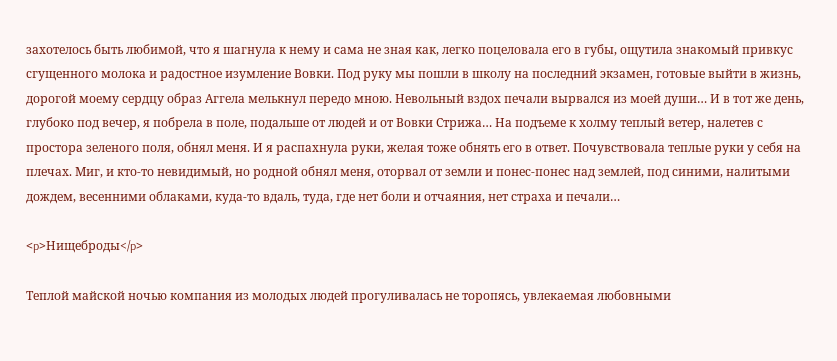захотелось быть любимой, что я шагнула к нему и сама не зная как, легко поцеловала его в губы, ощутила знакомый привкус сгущенного молока и радостное изумление Вовки. Под руку мы пошли в школу на последний экзамен, готовые выйти в жизнь, дорогой моему сердцу образ Аггела мелькнул передо мною. Невольный вздох печали вырвался из моей души… И в тот же день, глубоко под вечер, я побрела в поле, подальше от людей и от Вовки Стрижа… На подъеме к холму теплый ветер, налетев с простора зеленого поля, обнял меня. И я распахнула руки, желая тоже обнять его в ответ. Почувствовала теплые руки у себя на плечах. Миг, и кто-то невидимый, но родной обнял меня, оторвал от земли и понес-понес над землей, под синими, налитыми дождем, весенними облаками, куда-то вдаль, туда, где нет боли и отчаяния, нет страха и печали…

<p>Нищеброды</p>

Теплой майской ночью компания из молодых людей прогуливалась не торопясь, увлекаемая любовными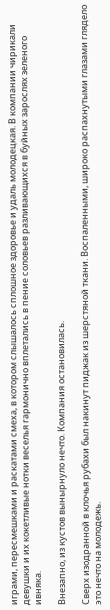играми, пересмешками и раскатами смеха, в котором слышалось сплошное здоровье и удаль молодецкая. В компании чирикали девушки и их кокетливые нотки веселья гармонично вплетались в пение соловьев разливающихся в буйных зарослях зеленого ивняка.

Внезапно, из кустов вынырнуло нечто. Компания остановилась.

Сверх изодранной в клочья рубахи был накинут пиджак из шерстяной ткани. Воспаленными, широко распахнутыми глазами глядело это нечто на молодежь.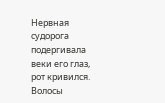Нервная судорога подергивала веки его глаз, рот кривился. Волосы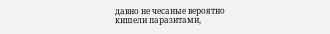давно не чесаные вероятно кишели паразитами,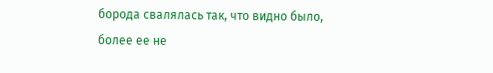борода свалялась так, что видно было, более ее не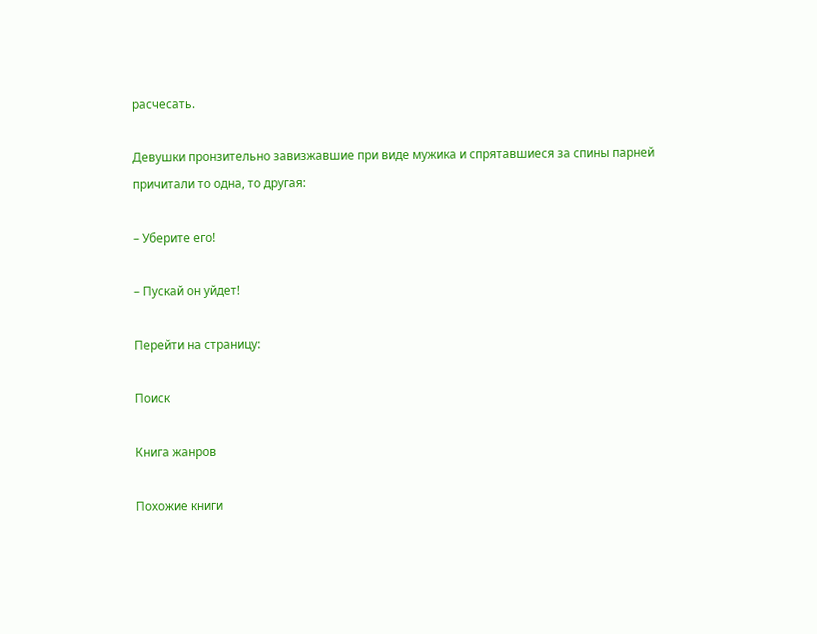расчесать.

Девушки пронзительно завизжавшие при виде мужика и спрятавшиеся за спины парней причитали то одна, то другая:

– Уберите его!

– Пускай он уйдет!

Перейти на страницу:

Поиск

Книга жанров

Похожие книги